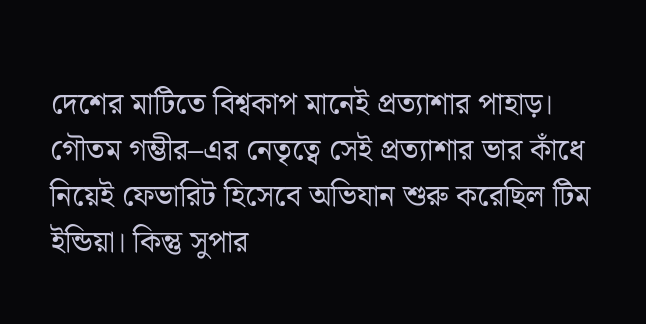দেশের মাটিতে বিশ্বকাপ মানেই প্রত্যাশার পাহাড়। গৌতম গম্ভীর–এর নেতৃত্বে সেই প্রত্যাশার ভার কাঁধে নিয়েই ফেভারিট হিসেবে অভিযান শুরু করেছিল টিম ইন্ডিয়া। কিন্তু সুপার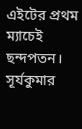এইটের প্রথম ম্যাচেই ছন্দপতন। সূর্যকুমার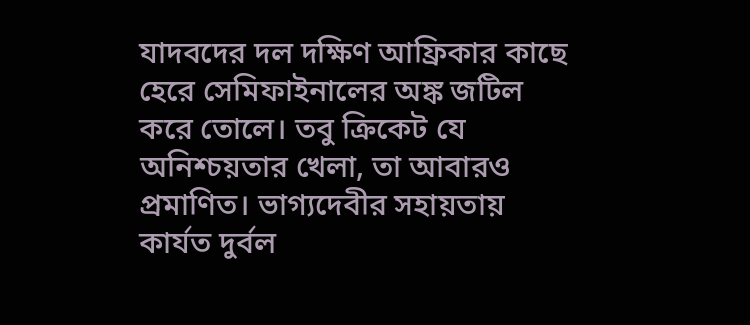যাদবদের দল দক্ষিণ আফ্রিকার কাছে হেরে সেমিফাইনালের অঙ্ক জটিল করে তোলে। তবু ক্রিকেট যে অনিশ্চয়তার খেলা, তা আবারও প্রমাণিত। ভাগ্যদেবীর সহায়তায় কার্যত দুর্বল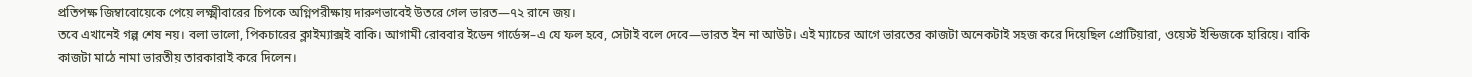প্রতিপক্ষ জিম্বাবোয়েকে পেয়ে লক্ষ্মীবারের চিপকে অগ্নিপরীক্ষায় দারুণভাবেই উতরে গেল ভারত—৭২ রানে জয়।
তবে এখানেই গল্প শেষ নয়। বলা ভালো, পিকচারের ক্লাইম্যাক্সই বাকি। আগামী রোববার ইডেন গার্ডেন্স–এ যে ফল হবে, সেটাই বলে দেবে—ভারত ইন না আউট। এই ম্যাচের আগে ভারতের কাজটা অনেকটাই সহজ করে দিয়েছিল প্রোটিয়ারা, ওয়েস্ট ইন্ডিজকে হারিয়ে। বাকি কাজটা মাঠে নামা ভারতীয় তারকারাই করে দিলেন।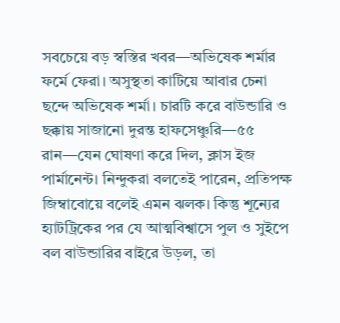সবচেয়ে বড় স্বস্তির খবর—অভিষেক শর্মার ফর্মে ফেরা। অসুস্থতা কাটিয়ে আবার চেনা ছন্দে অভিষেক শর্মা। চারটি করে বাউন্ডারি ও ছক্কায় সাজানো দুরন্ত হাফসেঞ্চুরি—৫৫ রান—যেন ঘোষণা করে দিল, ক্লাস ইজ পার্মানেন্ট। নিন্দুকরা বলতেই পারেন, প্রতিপক্ষ জিম্বাবোয়ে বলেই এমন ঝলক। কিন্তু শূন্যের হ্যাটট্রিকের পর যে আত্মবিশ্বাসে পুল ও সুইপে বল বাউন্ডারির বাইরে উড়ল, তা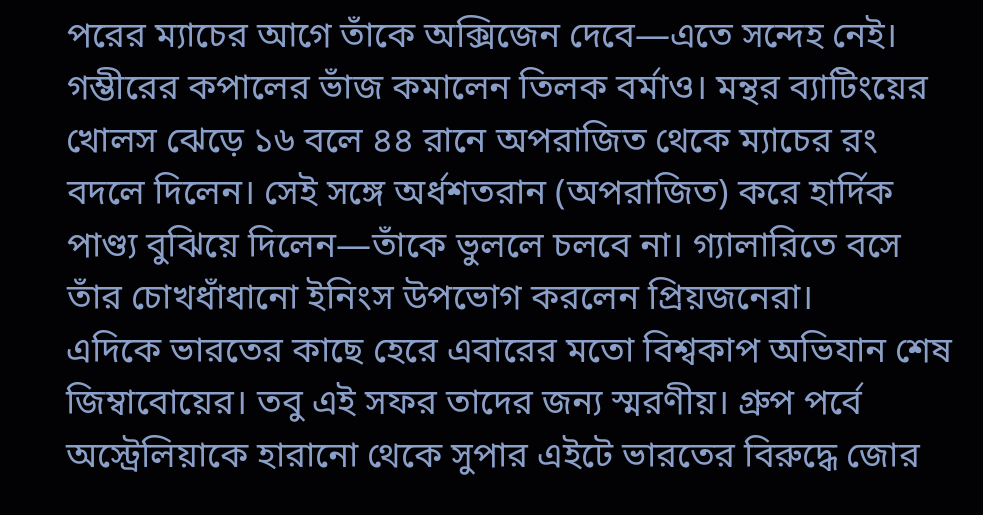পরের ম্যাচের আগে তাঁকে অক্সিজেন দেবে—এতে সন্দেহ নেই।
গম্ভীরের কপালের ভাঁজ কমালেন তিলক বর্মাও। মন্থর ব্যাটিংয়ের খোলস ঝেড়ে ১৬ বলে ৪৪ রানে অপরাজিত থেকে ম্যাচের রং বদলে দিলেন। সেই সঙ্গে অর্ধশতরান (অপরাজিত) করে হার্দিক পাণ্ড্য বুঝিয়ে দিলেন—তাঁকে ভুললে চলবে না। গ্যালারিতে বসে তাঁর চোখধাঁধানো ইনিংস উপভোগ করলেন প্রিয়জনেরা।
এদিকে ভারতের কাছে হেরে এবারের মতো বিশ্বকাপ অভিযান শেষ জিম্বাবোয়ের। তবু এই সফর তাদের জন্য স্মরণীয়। গ্রুপ পর্বে অস্ট্রেলিয়াকে হারানো থেকে সুপার এইটে ভারতের বিরুদ্ধে জোর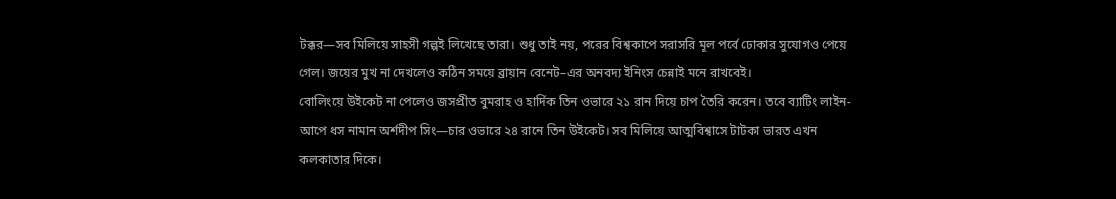টক্কর—সব মিলিয়ে সাহসী গল্পই লিখেছে তারা। শুধু তাই নয়, পরের বিশ্বকাপে সরাসরি মূল পর্বে ঢোকার সুযোগও পেয়ে গেল। জয়ের মুখ না দেখলেও কঠিন সময়ে ব্রায়ান বেনেট–এর অনবদ্য ইনিংস চেন্নাই মনে রাখবেই।
বোলিংয়ে উইকেট না পেলেও জসপ্রীত বুমরাহ ও হার্দিক তিন ওভারে ২১ রান দিয়ে চাপ তৈরি করেন। তবে ব্যাটিং লাইন-আপে ধস নামান অর্শদীপ সিং—চার ওভারে ২৪ রানে তিন উইকেট। সব মিলিয়ে আত্মবিশ্বাসে টাটকা ভারত এখন কলকাতার দিকে।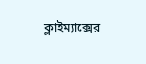ক্লাইম্যাক্সের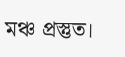মঞ্চ প্রস্তুত।